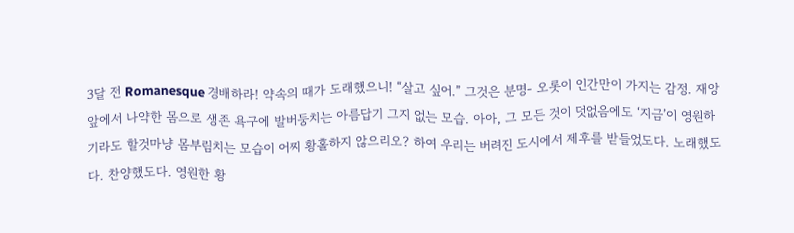3달 전 Romanesque 경배하라! 약속의 때가 도래했으니! “살고 싶어.” 그것은 분명- 오롯이 인간만이 가지는 감정. 재앙 앞에서 나약한 몸으로 생존 욕구에 발버둥치는 아름답기 그지 없는 모습. 아아, 그 모든 것이 덧없음에도 ‘지금’이 영원하기라도 할것마냥 몸부림치는 모습이 어찌 황홀하지 않으리오? 하여 우리는 버려진 도시에서 제후를 받들었도다. 노래했도다. 찬양했도다. 영원한 황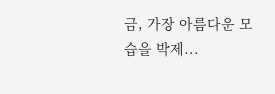금, 가장 아름다운 모습을 박제...